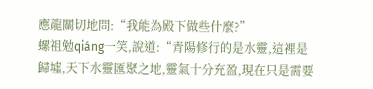應龍關切地問:“我能為殿下做些什麼?”
螺祖勉qiáng一笑,說道:“青陽修行的是水靈,這裡是歸墟,天下水靈匯聚之地,靈氣十分充盈,現在只是需要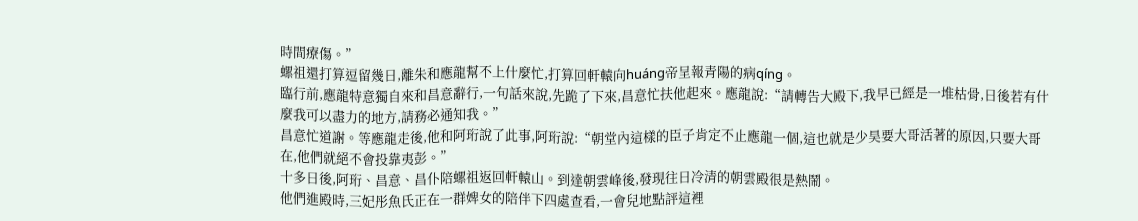時間療傷。”
螺祖還打算逗留幾日,離朱和應龍幫不上什麼忙,打算回軒轅向huáng帝呈報青陽的病qíng。
臨行前,應龍特意獨自來和昌意辭行,一句話來說,先跪了下來,昌意忙扶他起來。應龍說:“請轉告大殿下,我早已經是一堆枯骨,日後若有什麼我可以盡力的地方,請務必通知我。”
昌意忙道謝。等應龍走後,他和阿珩說了此事,阿珩說:“朝堂內這樣的臣子肯定不止應龍一個,這也就是少昊要大哥活著的原因,只要大哥在,他們就絕不會投靠夷彭。”
十多日後,阿珩、昌意、昌仆陪螺祖返回軒轅山。到達朝雲峰後,發現往日冷清的朝雲殿很是熱鬧。
他們進殿時,三妃彤魚氏正在一群婢女的陪伴下四處查看,一會兒地點評這裡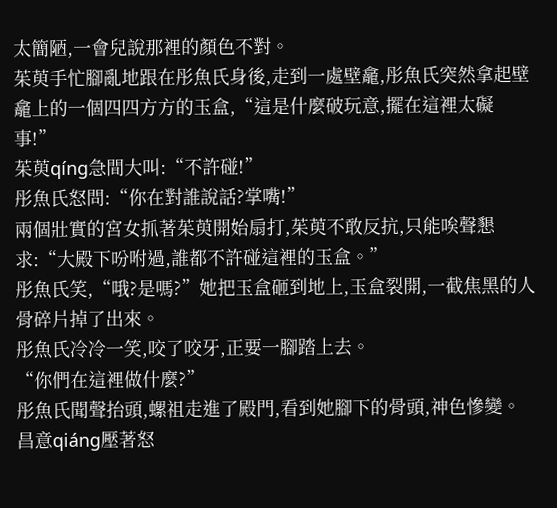太簡陋,一會兒說那裡的顏色不對。
茱萸手忙腳亂地跟在彤魚氏身後,走到一處壁龕,彤魚氏突然拿起壁龕上的一個四四方方的玉盒,“這是什麼破玩意,擺在這裡太礙事!”
茱萸qíng急間大叫:“不許碰!”
彤魚氏怒問:“你在對誰說話?掌嘴!”
兩個壯實的宮女抓著茱萸開始扇打,茱萸不敢反抗,只能唉聲懇求:“大殿下吩咐過,誰都不許碰這裡的玉盒。”
彤魚氏笑,“哦?是嗎?”她把玉盒砸到地上,玉盒裂開,一截焦黑的人骨碎片掉了出來。
彤魚氏冷冷一笑,咬了咬牙,正要一腳踏上去。
“你們在這裡做什麼?”
彤魚氏聞聲抬頭,螺祖走進了殿門,看到她腳下的骨頭,神色慘變。
昌意qiáng壓著怒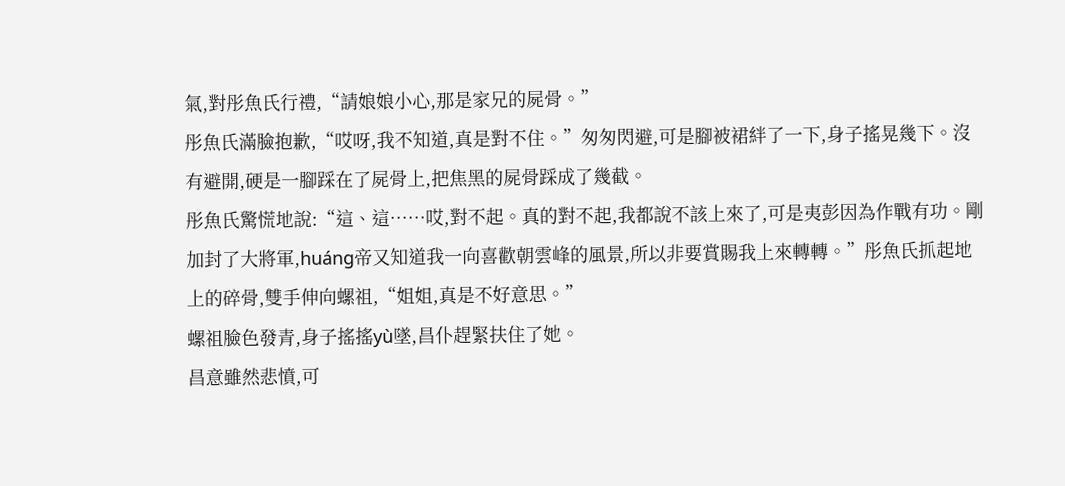氣,對彤魚氏行禮,“請娘娘小心,那是家兄的屍骨。”
彤魚氏滿臉抱歉,“哎呀,我不知道,真是對不住。”匆匆閃避,可是腳被裙絆了一下,身子搖晃幾下。沒有避開,硬是一腳踩在了屍骨上,把焦黑的屍骨踩成了幾截。
彤魚氏驚慌地說:“這、這……哎,對不起。真的對不起,我都說不該上來了,可是夷彭因為作戰有功。剛加封了大將軍,huáng帝又知道我一向喜歡朝雲峰的風景,所以非要賞賜我上來轉轉。”彤魚氏抓起地上的碎骨,雙手伸向螺祖,“姐姐,真是不好意思。”
螺祖臉色發青,身子搖搖yù墜,昌仆趕緊扶住了她。
昌意雖然悲憤,可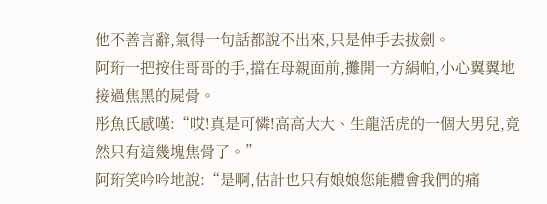他不善言辭,氣得一句話都說不出來,只是伸手去拔劍。
阿珩一把按住哥哥的手,擋在母親面前,攤開一方絹帕,小心翼翼地接過焦黑的屍骨。
彤魚氏感嘆:“哎!真是可憐!高高大大、生龍活虎的一個大男兒,竟然只有這幾塊焦骨了。”
阿珩笑吟吟地說:“是啊,估計也只有娘娘您能體會我們的痛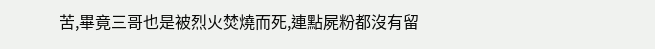苦,畢竟三哥也是被烈火焚燒而死,連點屍粉都沒有留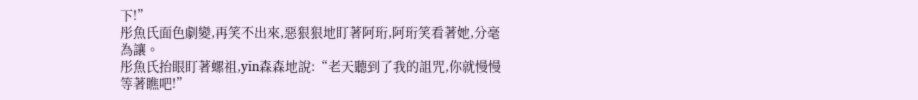下!”
彤魚氏面色劇變,再笑不出來,惡狠狠地盯著阿珩,阿珩笑看著她,分毫為讓。
彤魚氏抬眼盯著螺祖,yīn森森地說:“老天聽到了我的詛咒,你就慢慢等著瞧吧!”